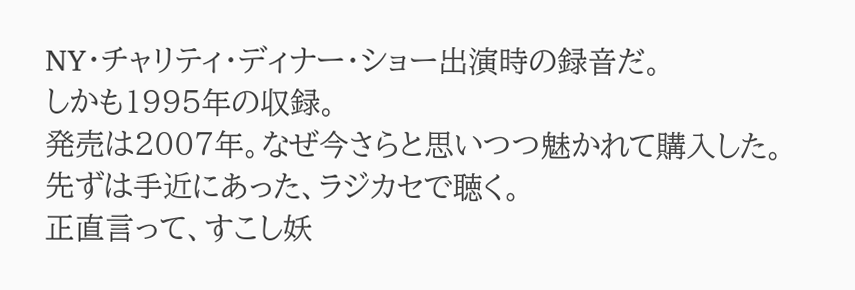NY・チャリティ・ディナー・ショー出演時の録音だ。
しかも1995年の収録。
発売は2007年。なぜ今さらと思いつつ魅かれて購入した。
先ずは手近にあった、ラジカセで聴く。
正直言って、すこし妖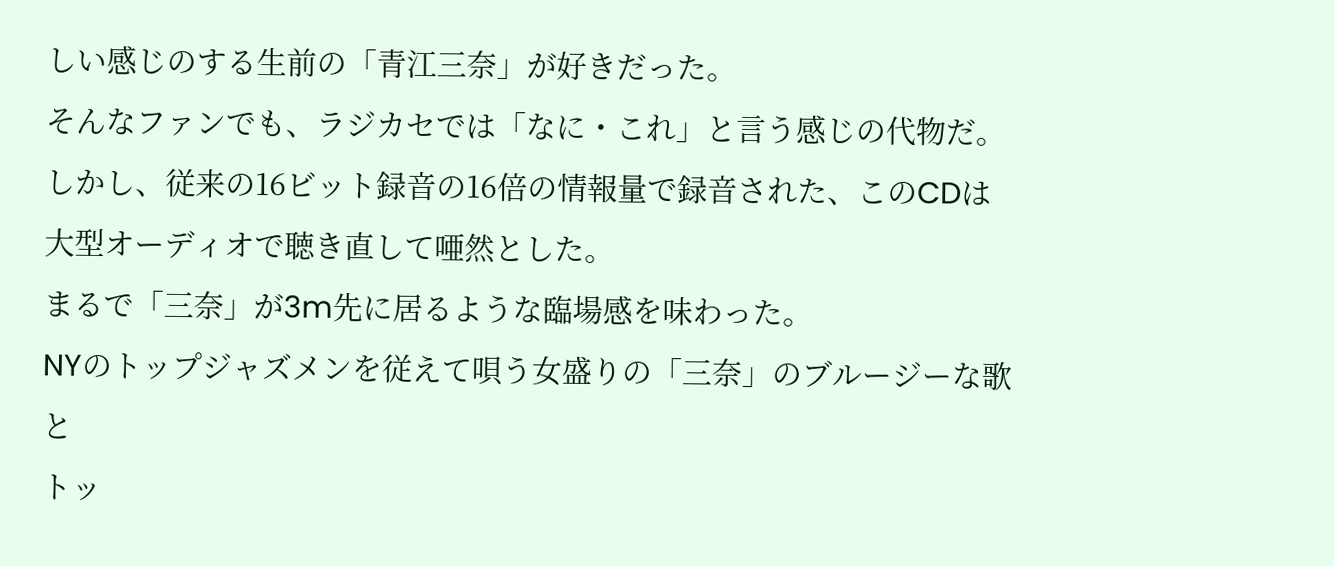しい感じのする生前の「青江三奈」が好きだった。
そんなファンでも、ラジカセでは「なに・これ」と言う感じの代物だ。
しかし、従来の16ビット録音の16倍の情報量で録音された、このCDは
大型オーディオで聴き直して唖然とした。
まるで「三奈」が3m先に居るような臨場感を味わった。
NYのトップジャズメンを従えて唄う女盛りの「三奈」のブルージーな歌と
トッ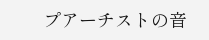プアーチストの音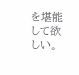を堪能して欲しい。